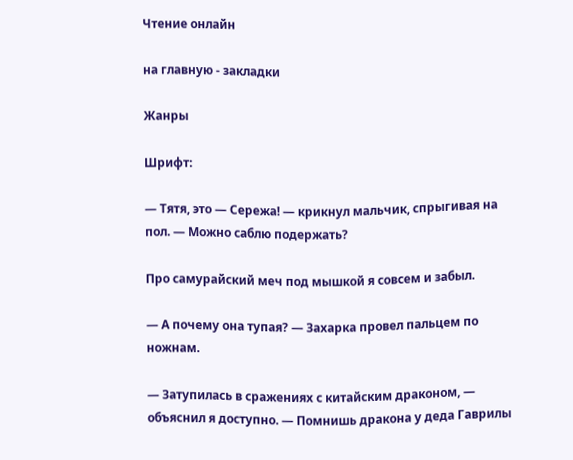Чтение онлайн

на главную - закладки

Жанры

Шрифт:

— Тятя, это — Сережа! — крикнул мальчик, спрыгивая на пол. — Можно саблю подержать?

Про самурайский меч под мышкой я совсем и забыл.

— А почему она тупая? — Захарка провел пальцем по ножнам.

— Затупилась в сражениях с китайским драконом, — объяснил я доступно. — Помнишь дракона у деда Гаврилы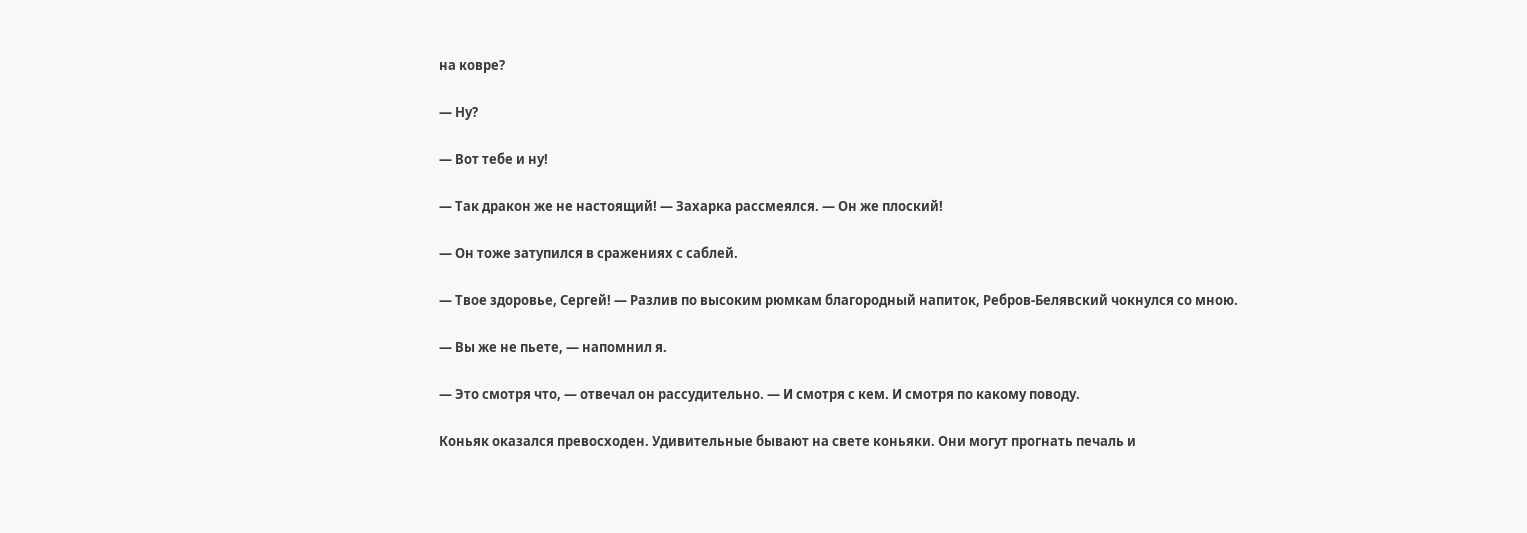на ковре?

— Ну?

— Вот тебе и ну!

— Так дракон же не настоящий! — Захарка рассмеялся. — Он же плоский!

— Он тоже затупился в сражениях с саблей.

— Твое здоровье, Сергей! — Разлив по высоким рюмкам благородный напиток, Ребров-Белявский чокнулся со мною.

— Вы же не пьете, — напомнил я.

— Это смотря что, — отвечал он рассудительно. — И смотря с кем. И смотря по какому поводу.

Коньяк оказался превосходен. Удивительные бывают на свете коньяки. Они могут прогнать печаль и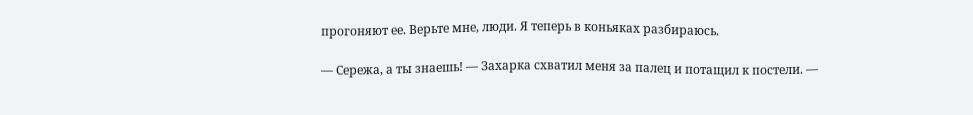прогоняют ее. Верьте мне, люди. Я теперь в коньяках разбираюсь.

— Сережа, а ты знаешь! — Захарка схватил меня за палец и потащил к постели. —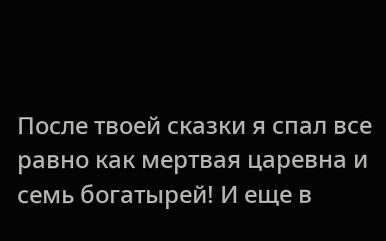После твоей сказки я спал все равно как мертвая царевна и семь богатырей! И еще в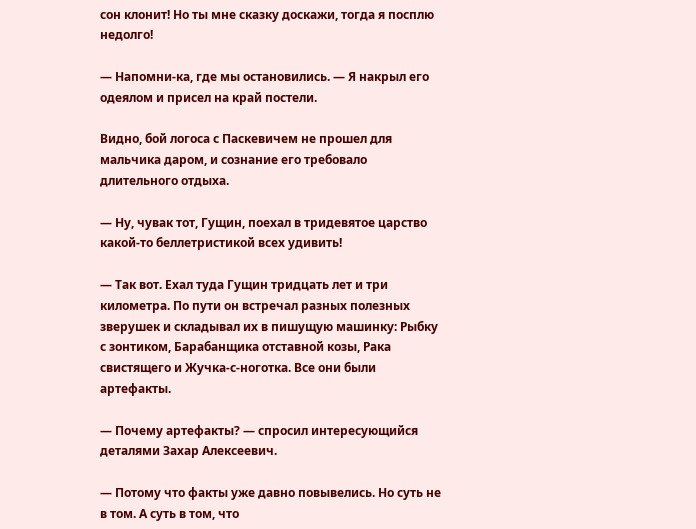сон клонит! Но ты мне сказку доскажи, тогда я посплю недолго!

— Напомни-ка, где мы остановились. — Я накрыл его одеялом и присел на край постели.

Видно, бой логоса с Паскевичем не прошел для мальчика даром, и сознание его требовало длительного отдыха.

— Ну, чувак тот, Гущин, поехал в тридевятое царство какой-то беллетристикой всех удивить!

— Так вот. Ехал туда Гущин тридцать лет и три километра. По пути он встречал разных полезных зверушек и складывал их в пишущую машинку: Рыбку с зонтиком, Барабанщика отставной козы, Рака свистящего и Жучка-с-ноготка. Все они были артефакты.

— Почему артефакты? — спросил интересующийся деталями Захар Алексеевич.

— Потому что факты уже давно повывелись. Но суть не в том. А суть в том, что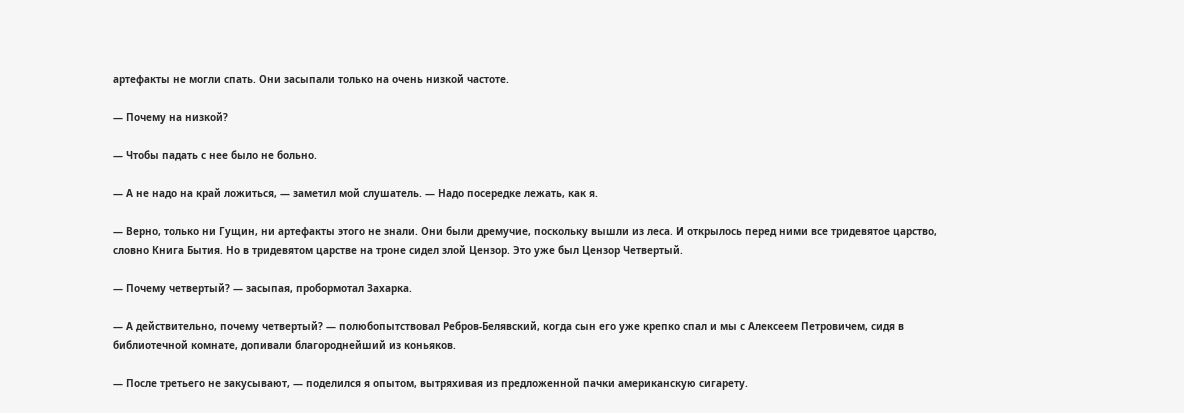артефакты не могли спать. Они засыпали только на очень низкой частоте.

— Почему на низкой?

— Чтобы падать с нее было не больно.

— А не надо на край ложиться, — заметил мой слушатель. — Надо посередке лежать, как я.

— Верно, только ни Гущин, ни артефакты этого не знали. Они были дремучие, поскольку вышли из леса. И открылось перед ними все тридевятое царство, словно Книга Бытия. Но в тридевятом царстве на троне сидел злой Цензор. Это уже был Цензор Четвертый.

— Почему четвертый? — засыпая, пробормотал Захарка.

— А действительно, почему четвертый? — полюбопытствовал Ребров-Белявский, когда сын его уже крепко спал и мы с Алексеем Петровичем, сидя в библиотечной комнате, допивали благороднейший из коньяков.

— После третьего не закусывают, — поделился я опытом, вытряхивая из предложенной пачки американскую сигарету.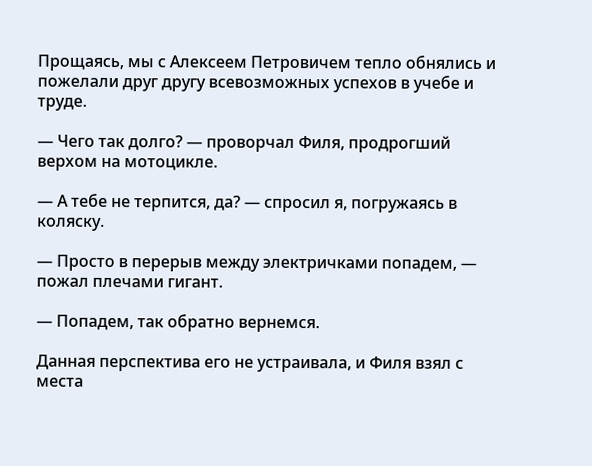Прощаясь, мы с Алексеем Петровичем тепло обнялись и пожелали друг другу всевозможных успехов в учебе и труде.

— Чего так долго? — проворчал Филя, продрогший верхом на мотоцикле.

— А тебе не терпится, да? — спросил я, погружаясь в коляску.

— Просто в перерыв между электричками попадем, — пожал плечами гигант.

— Попадем, так обратно вернемся.

Данная перспектива его не устраивала, и Филя взял с места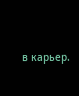в карьер.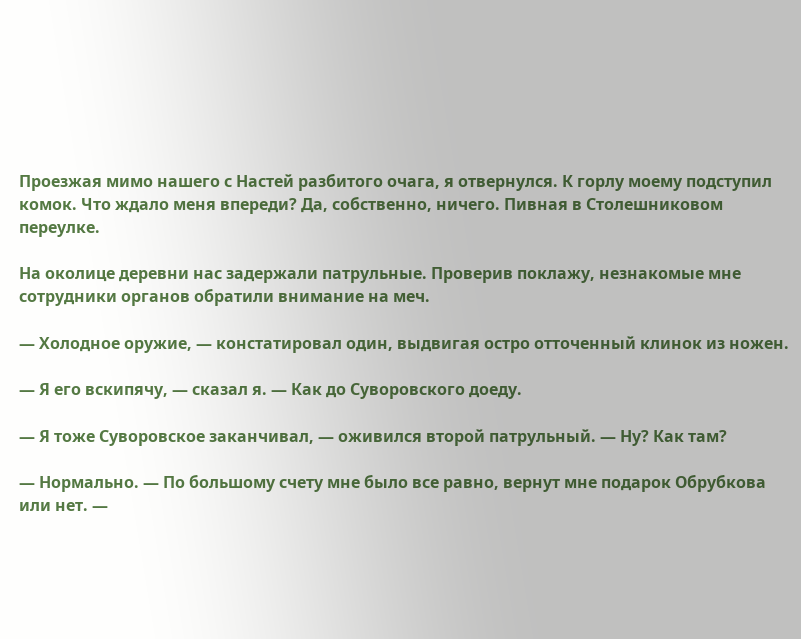Проезжая мимо нашего с Настей разбитого очага, я отвернулся. К горлу моему подступил комок. Что ждало меня впереди? Да, собственно, ничего. Пивная в Столешниковом переулке.

На околице деревни нас задержали патрульные. Проверив поклажу, незнакомые мне сотрудники органов обратили внимание на меч.

— Холодное оружие, — констатировал один, выдвигая остро отточенный клинок из ножен.

— Я его вскипячу, — сказал я. — Как до Суворовского доеду.

— Я тоже Суворовское заканчивал, — оживился второй патрульный. — Ну? Как там?

— Нормально. — По большому счету мне было все равно, вернут мне подарок Обрубкова или нет. —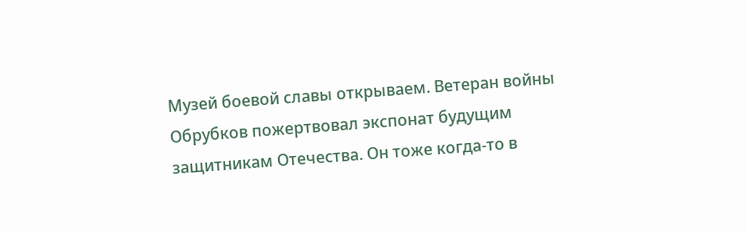Музей боевой славы открываем. Ветеран войны Обрубков пожертвовал экспонат будущим защитникам Отечества. Он тоже когда-то в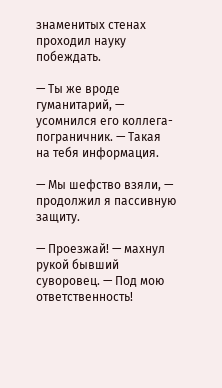знаменитых стенах проходил науку побеждать.

— Ты же вроде гуманитарий, — усомнился его коллега-пограничник. — Такая на тебя информация.

— Мы шефство взяли, — продолжил я пассивную защиту.

— Проезжай! — махнул рукой бывший суворовец. — Под мою ответственность!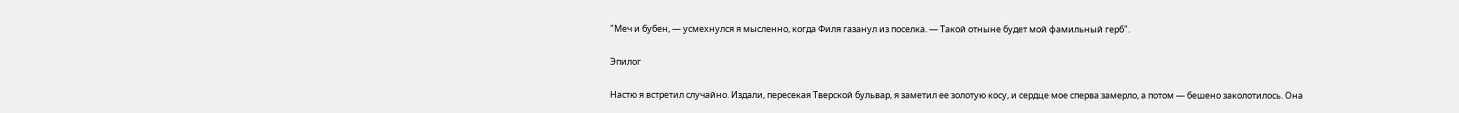"Меч и бубен, — усмехнулся я мысленно, когда Филя газанул из поселка. — Такой отныне будет мой фамильный герб".

Эпилог

Настю я встретил случайно. Издали, пересекая Тверской бульвар, я заметил ее золотую косу, и сердце мое сперва замерло, а потом — бешено заколотилось. Она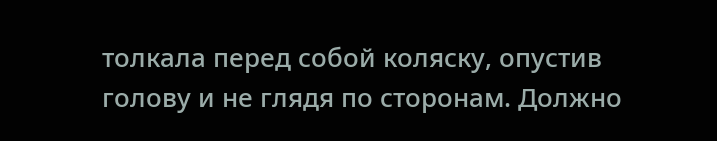толкала перед собой коляску, опустив голову и не глядя по сторонам. Должно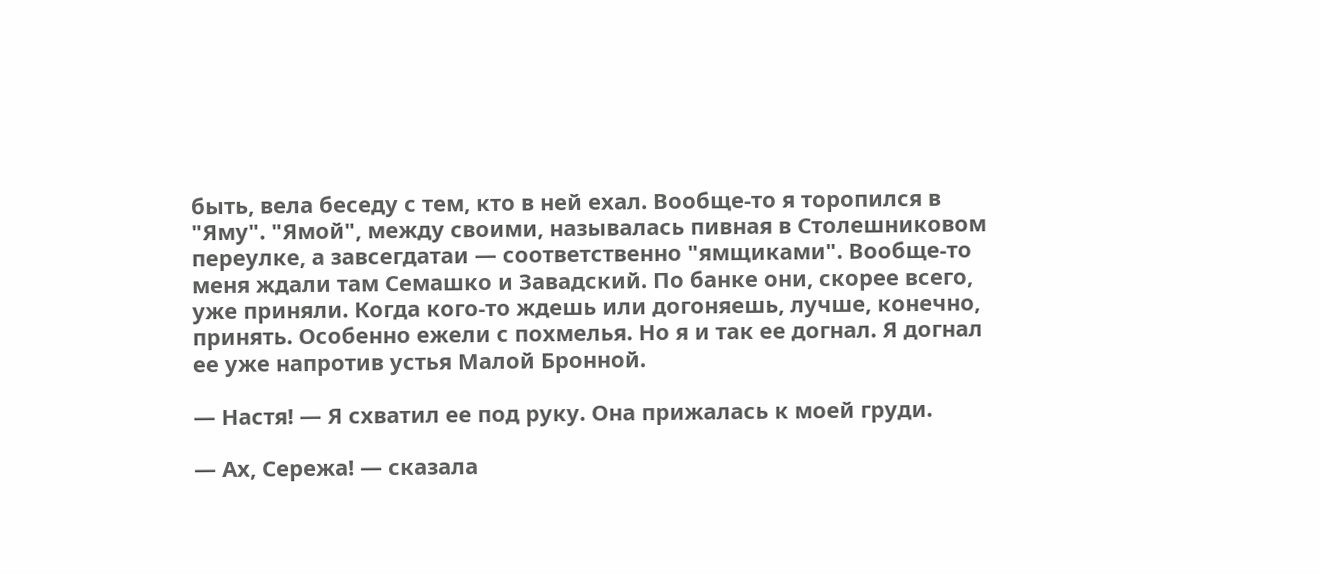быть, вела беседу с тем, кто в ней ехал. Вообще-то я торопился в "Яму". "Ямой", между своими, называлась пивная в Столешниковом переулке, а завсегдатаи — соответственно "ямщиками". Вообще-то меня ждали там Семашко и Завадский. По банке они, скорее всего, уже приняли. Когда кого-то ждешь или догоняешь, лучше, конечно, принять. Особенно ежели с похмелья. Но я и так ее догнал. Я догнал ее уже напротив устья Малой Бронной.

— Настя! — Я схватил ее под руку. Она прижалась к моей груди.

— Ах, Сережа! — сказала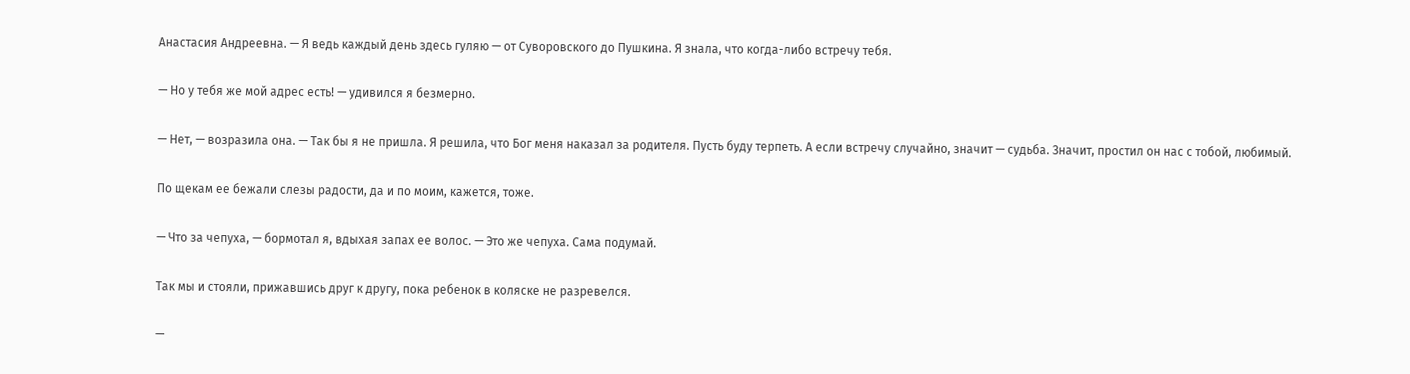Анастасия Андреевна. — Я ведь каждый день здесь гуляю — от Суворовского до Пушкина. Я знала, что когда-либо встречу тебя.

— Но у тебя же мой адрес есть! — удивился я безмерно.

— Нет, — возразила она. — Так бы я не пришла. Я решила, что Бог меня наказал за родителя. Пусть буду терпеть. А если встречу случайно, значит — судьба. Значит, простил он нас с тобой, любимый.

По щекам ее бежали слезы радости, да и по моим, кажется, тоже.

— Что за чепуха, — бормотал я, вдыхая запах ее волос. — Это же чепуха. Сама подумай.

Так мы и стояли, прижавшись друг к другу, пока ребенок в коляске не разревелся.

—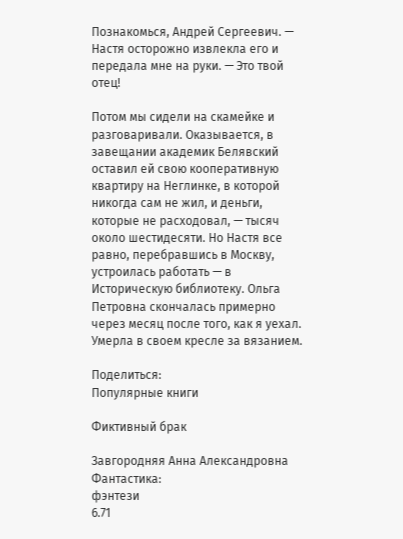Познакомься, Андрей Сергеевич. — Настя осторожно извлекла его и передала мне на руки. — Это твой отец!

Потом мы сидели на скамейке и разговаривали. Оказывается, в завещании академик Белявский оставил ей свою кооперативную квартиру на Неглинке, в которой никогда сам не жил, и деньги, которые не расходовал, — тысяч около шестидесяти. Но Настя все равно, перебравшись в Москву, устроилась работать — в Историческую библиотеку. Ольга Петровна скончалась примерно через месяц после того, как я уехал. Умерла в своем кресле за вязанием.

Поделиться:
Популярные книги

Фиктивный брак

Завгородняя Анна Александровна
Фантастика:
фэнтези
6.71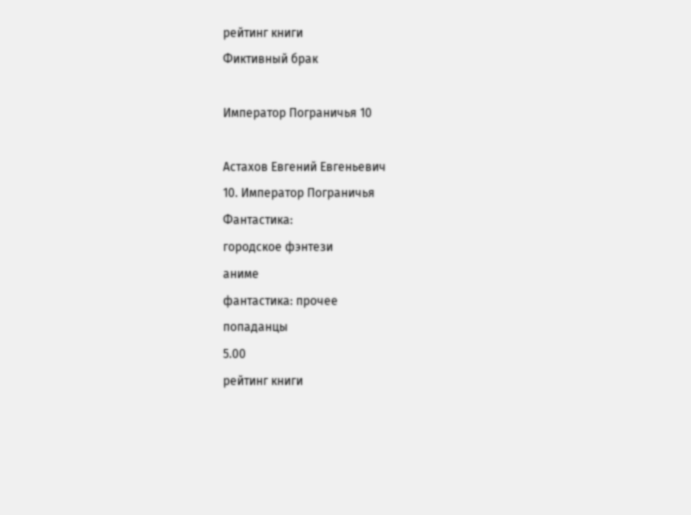рейтинг книги
Фиктивный брак

Император Пограничья 10

Астахов Евгений Евгеньевич
10. Император Пограничья
Фантастика:
городское фэнтези
аниме
фантастика: прочее
попаданцы
5.00
рейтинг книги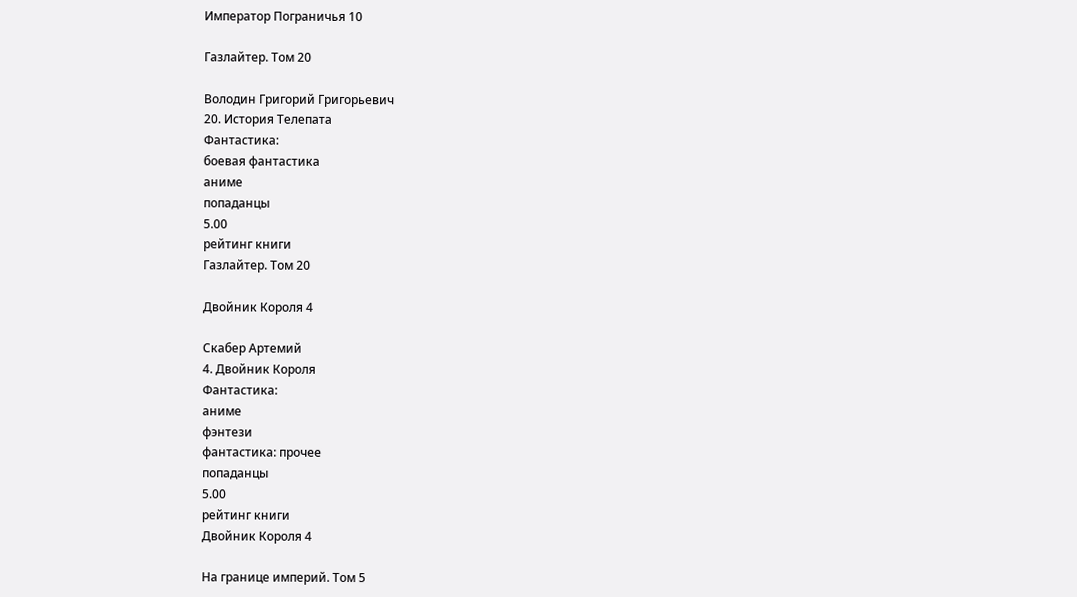Император Пограничья 10

Газлайтер. Том 20

Володин Григорий Григорьевич
20. История Телепата
Фантастика:
боевая фантастика
аниме
попаданцы
5.00
рейтинг книги
Газлайтер. Том 20

Двойник Короля 4

Скабер Артемий
4. Двойник Короля
Фантастика:
аниме
фэнтези
фантастика: прочее
попаданцы
5.00
рейтинг книги
Двойник Короля 4

На границе империй. Том 5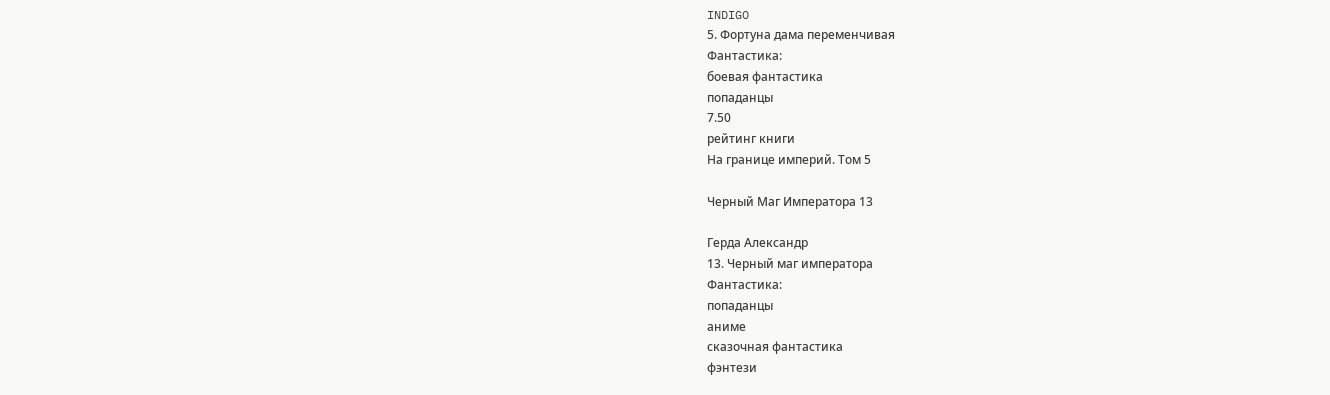INDIGO
5. Фортуна дама переменчивая
Фантастика:
боевая фантастика
попаданцы
7.50
рейтинг книги
На границе империй. Том 5

Черный Маг Императора 13

Герда Александр
13. Черный маг императора
Фантастика:
попаданцы
аниме
сказочная фантастика
фэнтези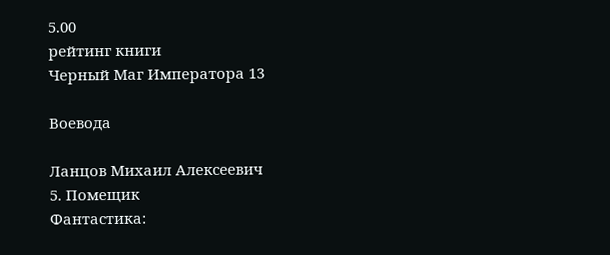5.00
рейтинг книги
Черный Маг Императора 13

Воевода

Ланцов Михаил Алексеевич
5. Помещик
Фантастика: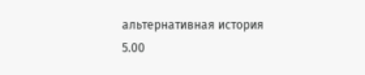альтернативная история
5.00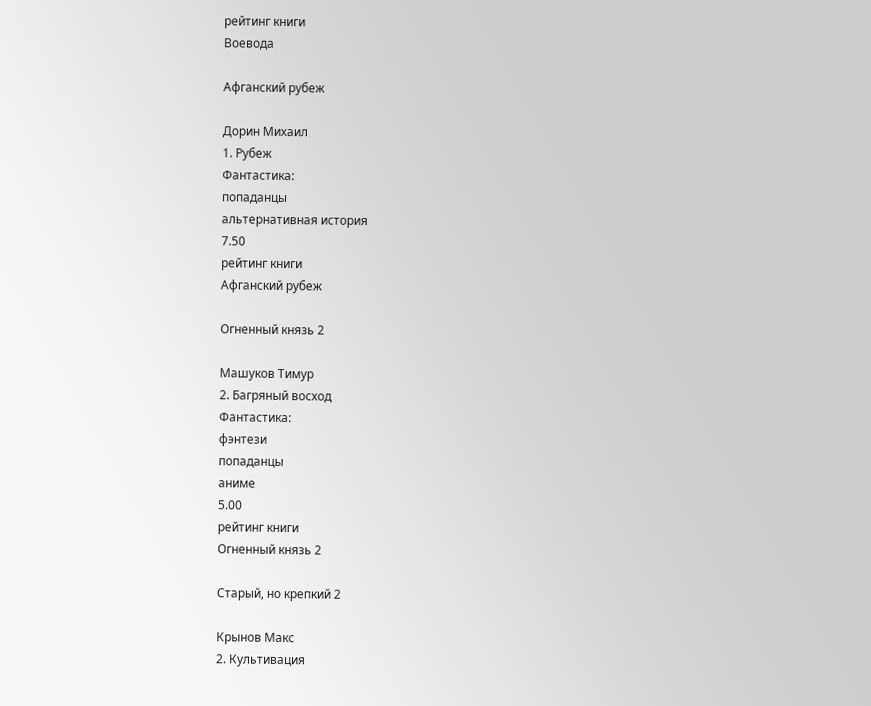рейтинг книги
Воевода

Афганский рубеж

Дорин Михаил
1. Рубеж
Фантастика:
попаданцы
альтернативная история
7.50
рейтинг книги
Афганский рубеж

Огненный князь 2

Машуков Тимур
2. Багряный восход
Фантастика:
фэнтези
попаданцы
аниме
5.00
рейтинг книги
Огненный князь 2

Старый, но крепкий 2

Крынов Макс
2. Культивация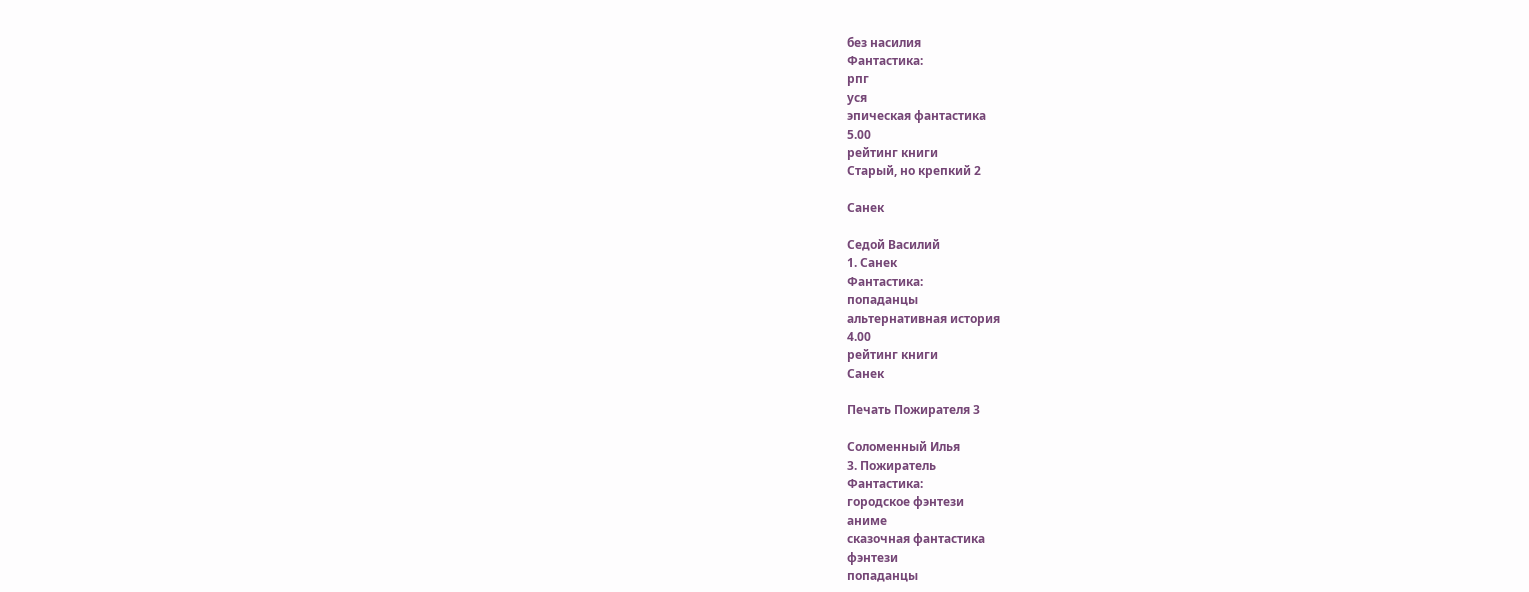без насилия
Фантастика:
рпг
уся
эпическая фантастика
5.00
рейтинг книги
Старый, но крепкий 2

Санек

Седой Василий
1. Санек
Фантастика:
попаданцы
альтернативная история
4.00
рейтинг книги
Санек

Печать Пожирателя 3

Соломенный Илья
3. Пожиратель
Фантастика:
городское фэнтези
аниме
сказочная фантастика
фэнтези
попаданцы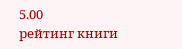5.00
рейтинг книги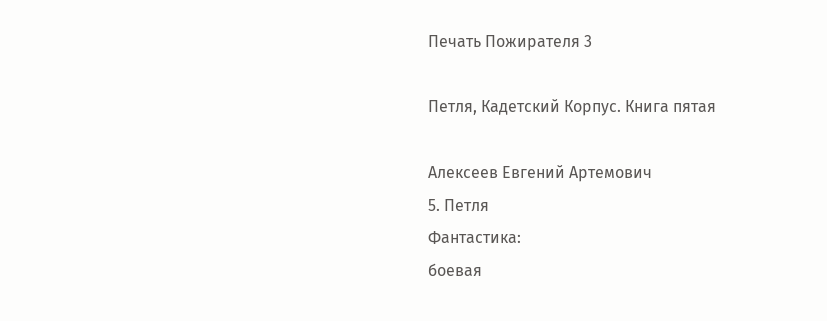Печать Пожирателя 3

Петля, Кадетский Корпус. Книга пятая

Алексеев Евгений Артемович
5. Петля
Фантастика:
боевая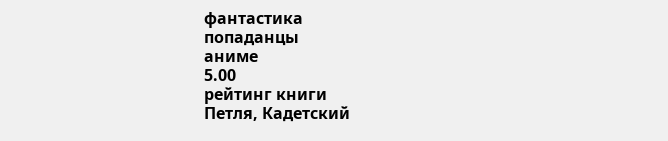фантастика
попаданцы
аниме
5.00
рейтинг книги
Петля, Кадетский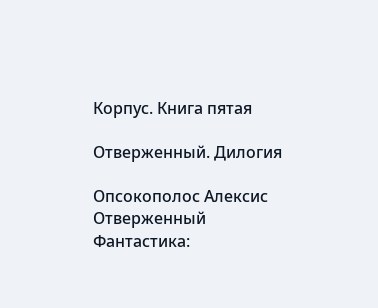Корпус. Книга пятая

Отверженный. Дилогия

Опсокополос Алексис
Отверженный
Фантастика: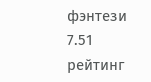фэнтези
7.51
рейтинг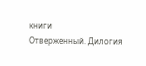книги
Отверженный. Дилогия